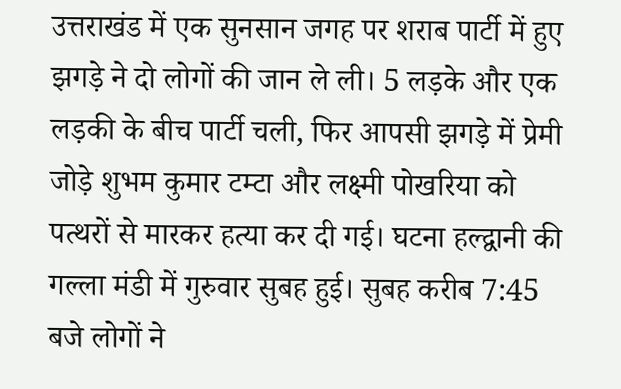उत्तराखंड में एक सुनसान जगह पर शराब पार्टी में हुए झगड़े ने दो लोगों की जान ले ली। 5 लड़के और एक लड़की के बीच पार्टी चली, फिर आपसी झगड़े में प्रेमी जोड़े शुभम कुमार टम्टा और लक्ष्मी पोखरिया को पत्थरों से मारकर हत्या कर दी गई। घटना हल्द्वानी की गल्ला मंडी में गुरुवार सुबह हुई। सुबह करीब 7:45 बजे लोगों ने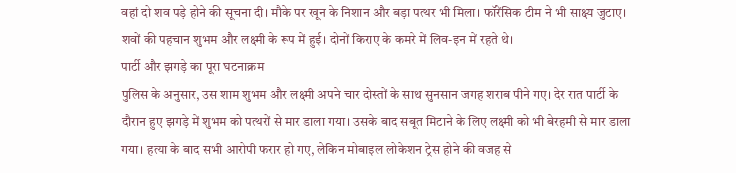वहां दो शव पड़े होने की सूचना दी। मौके पर खून के निशान और बड़ा पत्थर भी मिला। फॉरेंसिक टीम ने भी साक्ष्य जुटाए। शवों की पहचान शुभम और लक्ष्मी के रूप में हुई। दोनों किराए के कमरे में लिव-इन में रहते थे।
पार्टी और झगड़े का पूरा घटनाक्रम
पुलिस के अनुसार, उस शाम शुभम और लक्ष्मी अपने चार दोस्तों के साथ सुनसान जगह शराब पीने गए। देर रात पार्टी के दौरान हुए झगड़े में शुभम को पत्थरों से मार डाला गया। उसके बाद सबूत मिटाने के लिए लक्ष्मी को भी बेरहमी से मार डाला गया। हत्या के बाद सभी आरोपी फरार हो गए, लेकिन मोबाइल लोकेशन ट्रेस होने की वजह से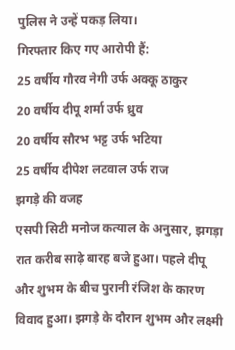पुलिस ने उन्हें पकड़ लिया।
गिरफ्तार किए गए आरोपी हैं:
25 वर्षीय गौरव नेगी उर्फ अक्कू ठाकुर
20 वर्षीय दीपू शर्मा उर्फ ध्रुव
20 वर्षीय सौरभ भट्ट उर्फ भटिया
25 वर्षीय दीपेश लटवाल उर्फ राज
झगड़े की वजह
एसपी सिटी मनोज कत्याल के अनुसार, झगड़ा रात करीब साढ़े बारह बजे हुआ। पहले दीपू और शुभम के बीच पुरानी रंजिश के कारण विवाद हुआ। झगड़े के दौरान शुभम और लक्ष्मी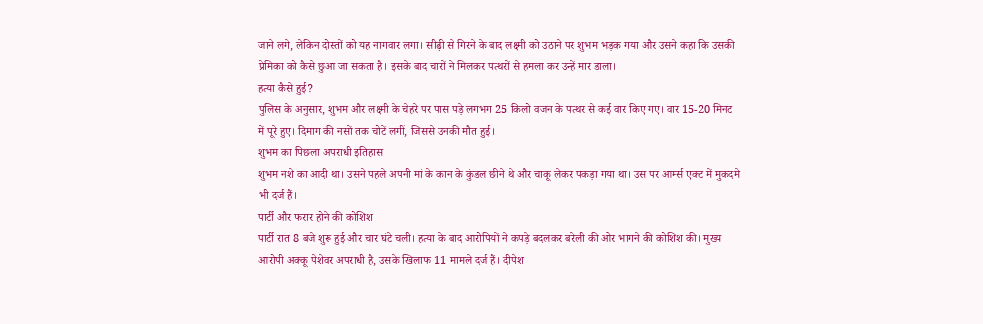जाने लगे, लेकिन दोस्तों को यह नागवार लगा। सीढ़ी से गिरने के बाद लक्ष्मी को उठाने पर शुभम भड़क गया और उसने कहा कि उसकी प्रेमिका को कैसे छुआ जा सकता है। इसके बाद चारों ने मिलकर पत्थरों से हमला कर उन्हें मार डाला।
हत्या कैसे हुई?
पुलिस के अनुसार, शुभम और लक्ष्मी के चेहरे पर पास पड़े लगभग 25 किलो वजन के पत्थर से कई वार किए गए। वार 15-20 मिनट में पूरे हुए। दिमाग की नसों तक चोटें लगीं, जिससे उनकी मौत हुई।
शुभम का पिछला अपराधी इतिहास
शुभम नशे का आदी था। उसने पहले अपनी मां के कान के कुंडल छीने थे और चाकू लेकर पकड़ा गया था। उस पर आर्म्स एक्ट में मुकदमे भी दर्ज हैं।
पार्टी और फरार होने की कोशिश
पार्टी रात 8 बजे शुरू हुई और चार घंटे चली। हत्या के बाद आरोपियों ने कपड़े बदलकर बरेली की ओर भागने की कोशिश की। मुख्य आरोपी अक्कू पेशेवर अपराधी है, उसके खिलाफ 11 मामले दर्ज हैं। दीपेश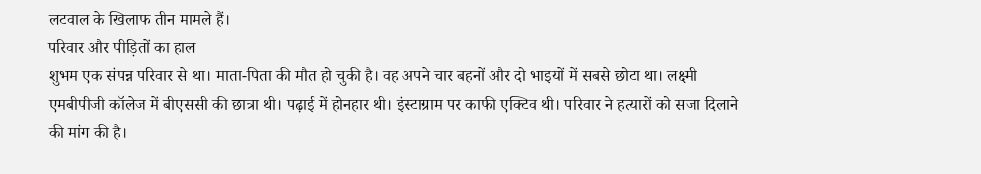लटवाल के खिलाफ तीन मामले हैं।
परिवार और पीड़ितों का हाल
शुभम एक संपन्न परिवार से था। माता-पिता की मौत हो चुकी है। वह अपने चार बहनों और दो भाइयों में सबसे छोटा था। लक्ष्मी एमबीपीजी कॉलेज में बीएससी की छात्रा थी। पढ़ाई में होनहार थी। इंस्टाग्राम पर काफी एक्टिव थी। परिवार ने हत्यारों को सजा दिलाने की मांग की है।